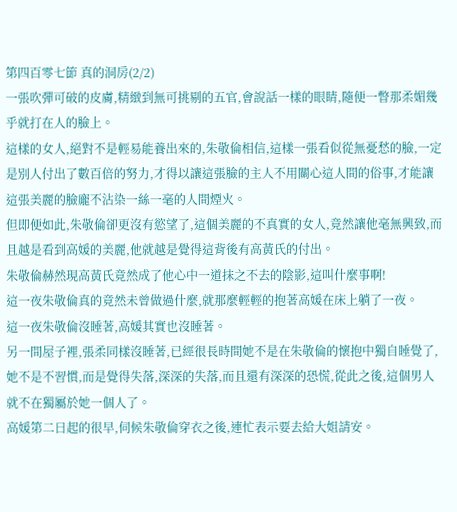第四百零七節 真的洞房(2/2)
一張吹彈可破的皮膚,精緻到無可挑剔的五官,會說話一樣的眼睛,隨便一瞥那柔媚幾乎就打在人的臉上。
這樣的女人,絕對不是輕易能養出來的,朱敬倫相信,這樣一張看似從無憂愁的臉,一定是別人付出了數百倍的努力,才得以讓這張臉的主人不用關心這人間的俗事,才能讓這張美麗的臉龐不沾染一絲一毫的人間煙火。
但即便如此,朱敬倫卻更沒有慾望了,這個美麗的不真實的女人,竟然讓他毫無興致,而且越是看到高媛的美麗,他就越是覺得這背後有高黃氏的付出。
朱敬倫赫然現高黃氏竟然成了他心中一道抹之不去的陰影,這叫什麼事啊!
這一夜朱敬倫真的竟然未曾做過什麼,就那麼輕輕的抱著高媛在床上躺了一夜。
這一夜朱敬倫沒睡著,高媛其實也沒睡著。
另一間屋子裡,張柔同樣沒睡著,已經很長時間她不是在朱敬倫的懷抱中獨自睡覺了,她不是不習慣,而是覺得失落,深深的失落,而且還有深深的恐慌,從此之後,這個男人就不在獨屬於她一個人了。
高媛第二日起的很早,伺候朱敬倫穿衣之後,連忙表示要去給大姐請安。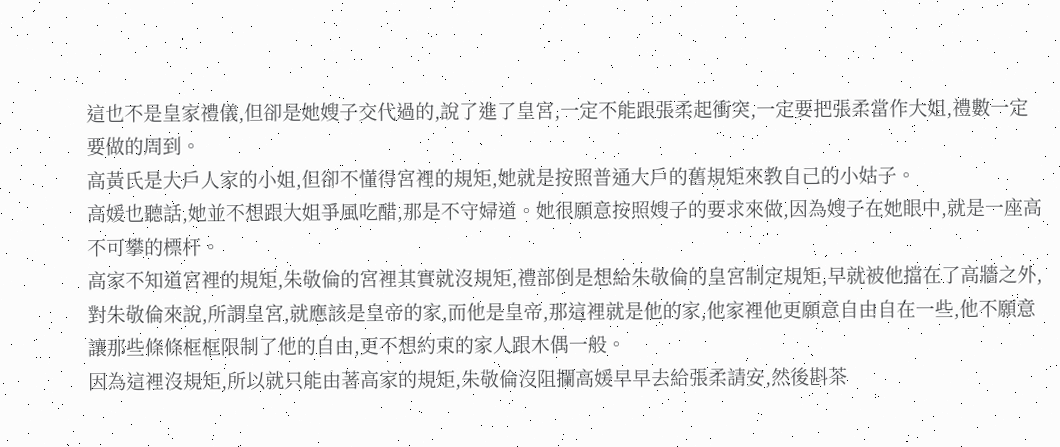這也不是皇家禮儀,但卻是她嫂子交代過的,說了進了皇宮,一定不能跟張柔起衝突,一定要把張柔當作大姐,禮數一定要做的周到。
高黃氏是大戶人家的小姐,但卻不懂得宮裡的規矩,她就是按照普通大戶的舊規矩來教自己的小姑子。
高媛也聽話,她並不想跟大姐爭風吃醋,那是不守婦道。她很願意按照嫂子的要求來做,因為嫂子在她眼中,就是一座高不可攀的標杆。
高家不知道宮裡的規矩,朱敬倫的宮裡其實就沒規矩,禮部倒是想給朱敬倫的皇宮制定規矩,早就被他擋在了高牆之外,對朱敬倫來說,所謂皇宮,就應該是皇帝的家,而他是皇帝,那這裡就是他的家,他家裡他更願意自由自在一些,他不願意讓那些條條框框限制了他的自由,更不想約束的家人跟木偶一般。
因為這裡沒規矩,所以就只能由著高家的規矩,朱敬倫沒阻攔高媛早早去給張柔請安,然後斟茶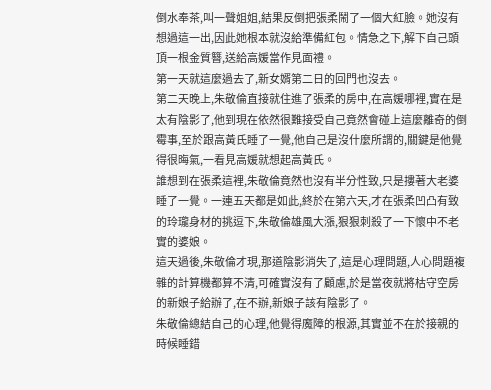倒水奉茶,叫一聲姐姐,結果反倒把張柔鬧了一個大紅臉。她沒有想過這一出,因此她根本就沒給準備紅包。情急之下,解下自己頭頂一根金質簪,送給高媛當作見面禮。
第一天就這麼過去了,新女婿第二日的回門也沒去。
第二天晚上,朱敬倫直接就住進了張柔的房中,在高媛哪裡,實在是太有陰影了,他到現在依然很難接受自己竟然會碰上這麼離奇的倒霉事,至於跟高黃氏睡了一覺,他自己是沒什麼所謂的,關鍵是他覺得很晦氣,一看見高媛就想起高黃氏。
誰想到在張柔這裡,朱敬倫竟然也沒有半分性致,只是摟著大老婆睡了一覺。一連五天都是如此,終於在第六天,才在張柔凹凸有致的玲瓏身材的挑逗下,朱敬倫雄風大漲,狠狠刺殺了一下懷中不老實的婆娘。
這天過後,朱敬倫才現,那道陰影消失了,這是心理問題,人心問題複雜的計算機都算不清,可確實沒有了顧慮,於是當夜就將枯守空房的新娘子給辦了,在不辦,新娘子該有陰影了。
朱敬倫總結自己的心理,他覺得魔障的根源,其實並不在於接親的時候睡錯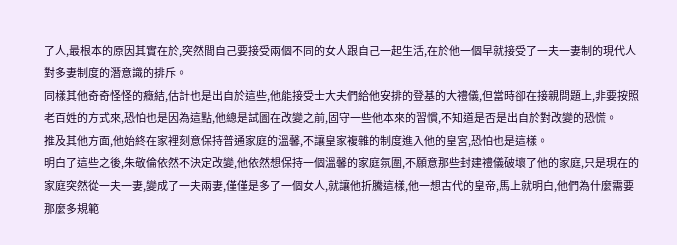了人,最根本的原因其實在於,突然間自己要接受兩個不同的女人跟自己一起生活,在於他一個早就接受了一夫一妻制的現代人對多妻制度的潛意識的排斥。
同樣其他奇奇怪怪的癥結,估計也是出自於這些,他能接受士大夫們給他安排的登基的大禮儀,但當時卻在接親問題上,非要按照老百姓的方式來,恐怕也是因為這點,他總是試圖在改變之前,固守一些他本來的習慣,不知道是否是出自於對改變的恐慌。
推及其他方面,他始終在家裡刻意保持普通家庭的溫馨,不讓皇家複雜的制度進入他的皇宮,恐怕也是這樣。
明白了這些之後,朱敬倫依然不決定改變,他依然想保持一個溫馨的家庭氛圍,不願意那些封建禮儀破壞了他的家庭,只是現在的家庭突然從一夫一妻,變成了一夫兩妻,僅僅是多了一個女人,就讓他折騰這樣,他一想古代的皇帝,馬上就明白,他們為什麼需要那麼多規範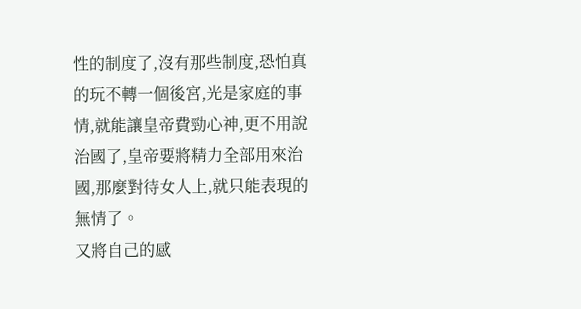性的制度了,沒有那些制度,恐怕真的玩不轉一個後宮,光是家庭的事情,就能讓皇帝費勁心神,更不用說治國了,皇帝要將精力全部用來治國,那麼對待女人上,就只能表現的無情了。
又將自己的感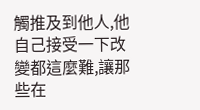觸推及到他人,他自己接受一下改變都這麼難,讓那些在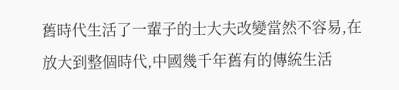舊時代生活了一輩子的士大夫改變當然不容易,在放大到整個時代,中國幾千年舊有的傳統生活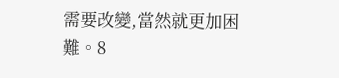需要改變,當然就更加困難。8